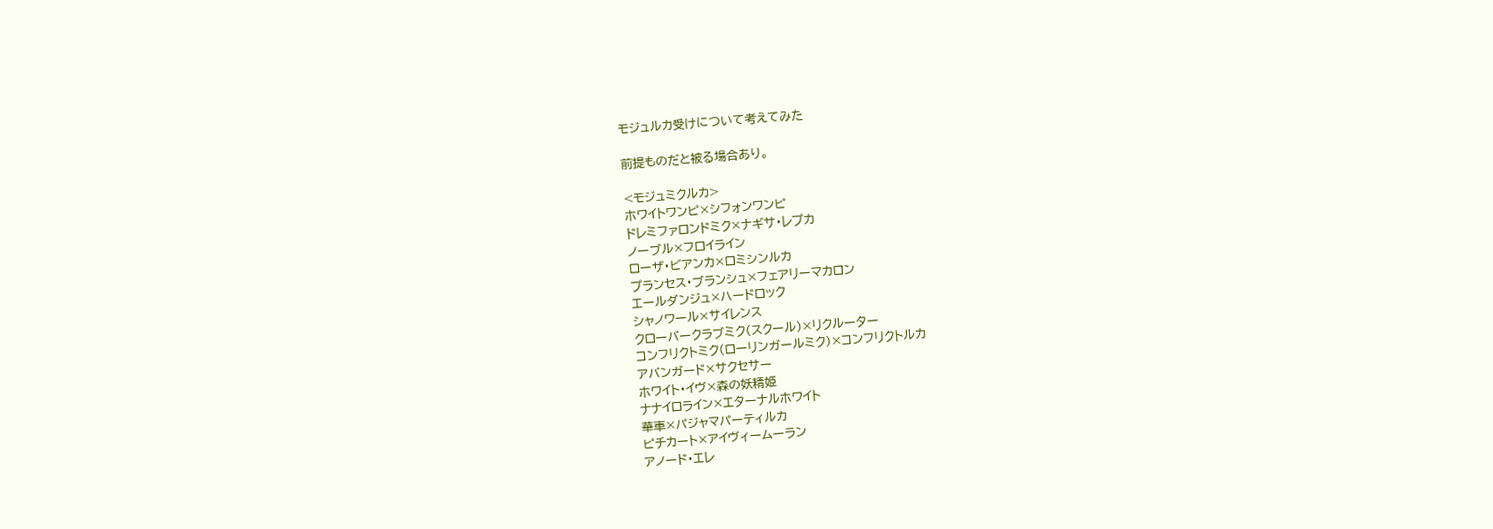モジュルカ受けについて考えてみた

前提ものだと被る場合あり。

<モジュミクルカ>
ホワイトワンピ×シフォンワンピ
ドレミファロンドミク×ナギサ・レプカ
ノーブル×フロイライン
ローザ・ビアンカ×ロミシンルカ
プランセス・ブランシュ×フェアリーマカロン
エールダンジュ×ハードロック
シャノワール×サイレンス
クローバークラブミク(スクール)×リクルーター
コンフリクトミク(ローリンガールミク)×コンフリクトルカ
アバンガード×サクセサー
ホワイト・イヴ×森の妖精姫
ナナイロライン×エターナルホワイト
華車×パジャマパーティルカ
ピチカート×アイヴィームーラン
アノード・エレ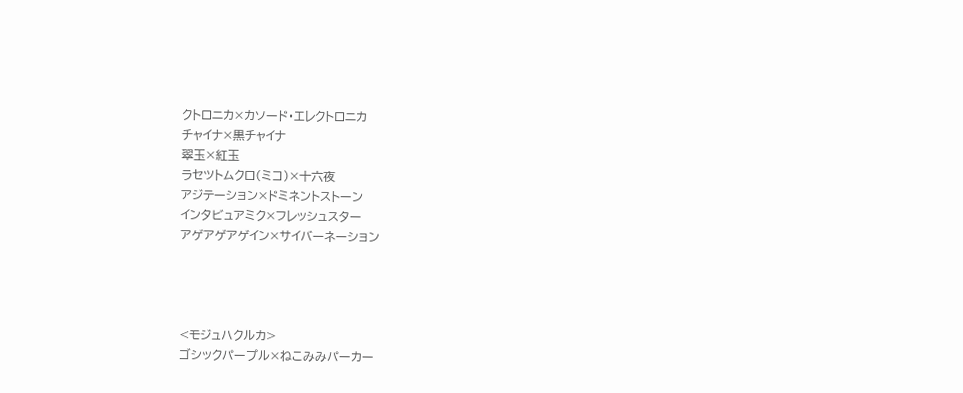クトロニカ×カソード・エレクトロニカ
チャイナ×黒チャイナ
翠玉×紅玉
ラセツトムクロ(ミコ)×十六夜
アジテーション×ドミネントストーン
インタビュアミク×フレッシュスター
アゲアゲアゲイン×サイバーネーション




<モジュハクルカ>
ゴシックパープル×ねこみみパーカー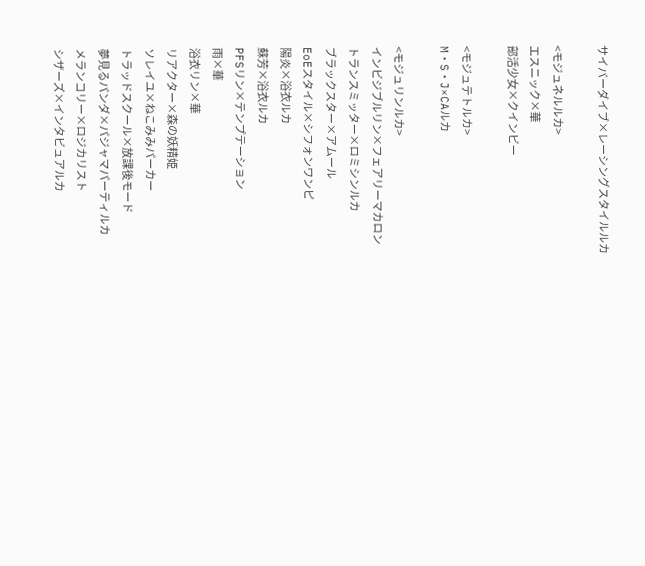サイバーダイブ×レーシングスタイルルカ

<モジュネルルカ>
エスニック×華
部活少女×クインビー

<モジュテトルカ>
M・S・J×CAルカ

<モジュリンルカ>
インビジブルリン×フェアリーマカロン
トランスミッター×ロミシンルカ
ブラックスター×アムール
EoEスタイル×シフォンワンピ
陽炎×浴衣ルカ
蘇芳×浴衣ルカ
PFSリン×テンプテーション
雨×華
浴衣リン×華
リアクター×森の妖精姫
ソレイユ×ねこみみパーカー
トラッドスクール×放課後モード
夢見るパンダ×パジャマパーティルカ
メランコリー×ロジカリスト
シザーズ×インタビュアルカ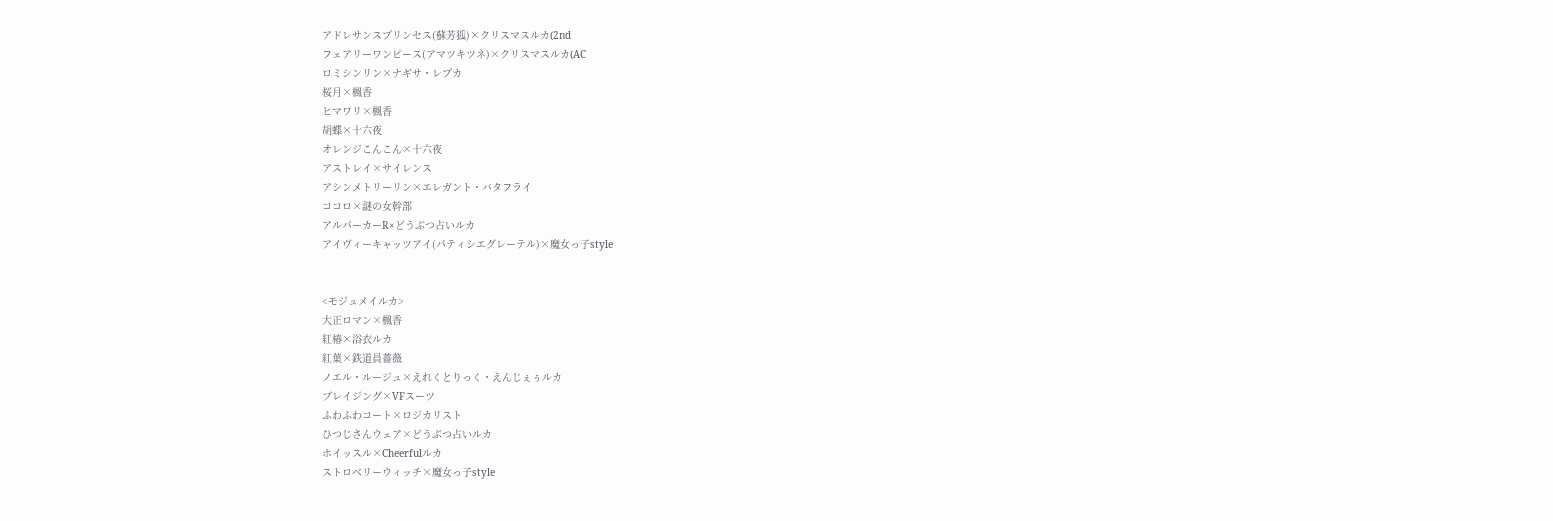アドレサンスプリンセス(蘇芳狐)×クリスマスルカ(2nd
フェアリーワンピース(アマツキツネ)×クリスマスルカ(AC
ロミシンリン×ナギサ・レプカ
桜月×楓香
ヒマワリ×楓香
胡蝶×十六夜
オレンジこんこん×十六夜
アストレイ×サイレンス
アシンメトリーリン×エレガント・バタフライ
ココロ×謎の女幹部
アルパーカーR×どうぶつ占いルカ
アイヴィーキャッツアイ(パティシエグレーテル)×魔女っ子style


<モジュメイルカ>
大正ロマン×楓香
紅椿×浴衣ルカ
紅葉×鉄道員薔薇
ノエル・ルージュ×えれくとりっく・えんじぇぅルカ
ブレイジング×VFスーツ
ふわふわコート×ロジカリスト
ひつじさんウェア×どうぶつ占いルカ
ホイッスル×Cheerfulルカ
ストロベリーウィッチ×魔女っ子style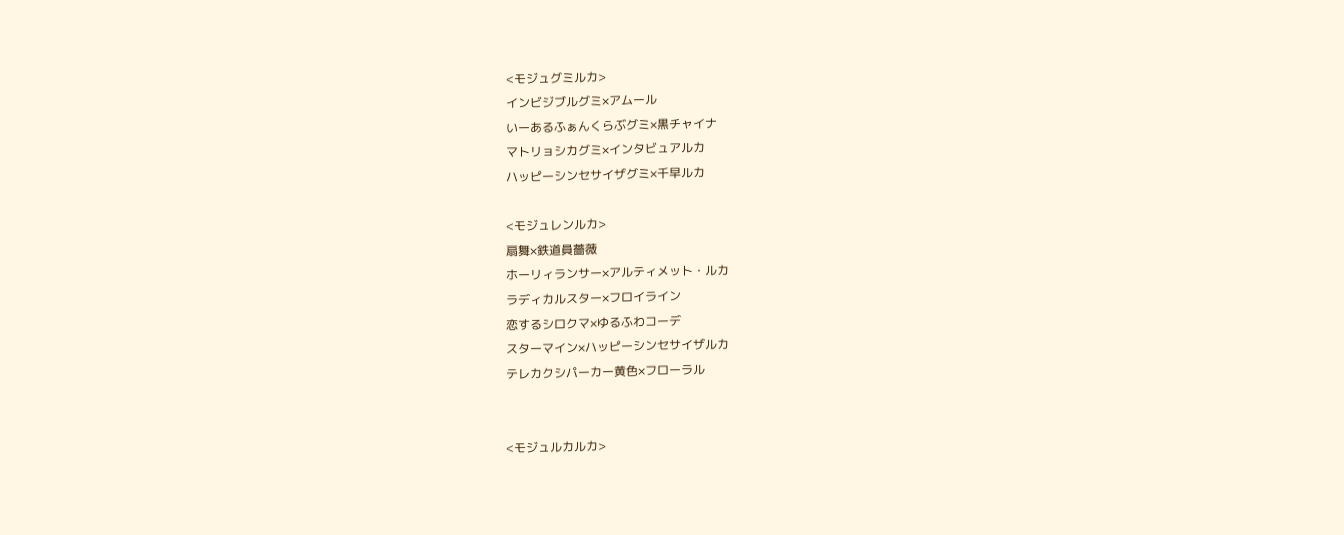<モジュグミルカ>
インビジブルグミ×アムール
いーあるふぁんくらぶグミ×黒チャイナ
マトリョシカグミ×インタビュアルカ
ハッピーシンセサイザグミ×千早ルカ

<モジュレンルカ>
扇舞×鉄道員薔薇
ホーリィランサー×アルティメット・ルカ
ラディカルスター×フロイライン
恋するシロクマ×ゆるふわコーデ
スターマイン×ハッピーシンセサイザルカ
テレカクシパーカー黄色×フローラル


<モジュルカルカ>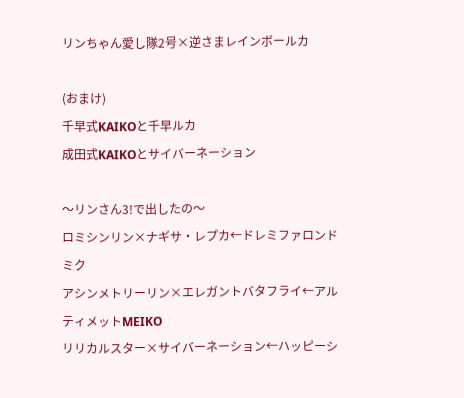リンちゃん愛し隊2号×逆さまレインボールカ

(おまけ)
千早式KAIKOと千早ルカ
成田式KAIKOとサイバーネーション

〜リンさん3!で出したの〜
ロミシンリン×ナギサ・レプカ←ドレミファロンドミク
アシンメトリーリン×エレガントバタフライ←アルティメットMEIKO
リリカルスター×サイバーネーション←ハッピーシ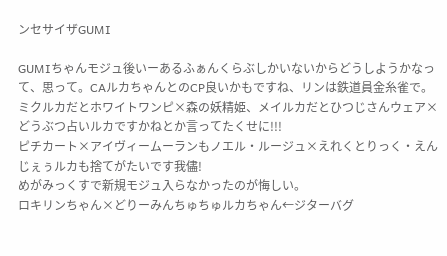ンセサイザGUMI

GUMIちゃんモジュ後いーあるふぁんくらぶしかいないからどうしようかなって、思って。CAルカちゃんとのCP良いかもですね、リンは鉄道員金糸雀で。
ミクルカだとホワイトワンピ×森の妖精姫、メイルカだとひつじさんウェア×どうぶつ占いルカですかねとか言ってたくせに!!!
ピチカート×アイヴィームーランもノエル・ルージュ×えれくとりっく・えんじぇぅルカも捨てがたいです我儘!
めがみっくすで新規モジュ入らなかったのが悔しい。
ロキリンちゃん×どりーみんちゅちゅルカちゃん←ジターバグ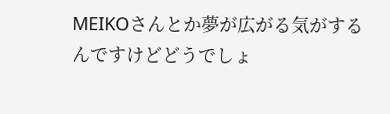MEIKOさんとか夢が広がる気がするんですけどどうでしょ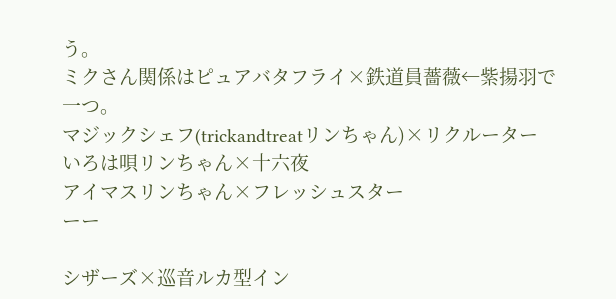う。
ミクさん関係はピュアバタフライ×鉄道員薔薇←紫揚羽で一つ。
マジックシェフ(trickandtreatリンちゃん)×リクルーター
いろは唄リンちゃん×十六夜
アイマスリンちゃん×フレッシュスター
ーー

シザーズ×巡音ルカ型イン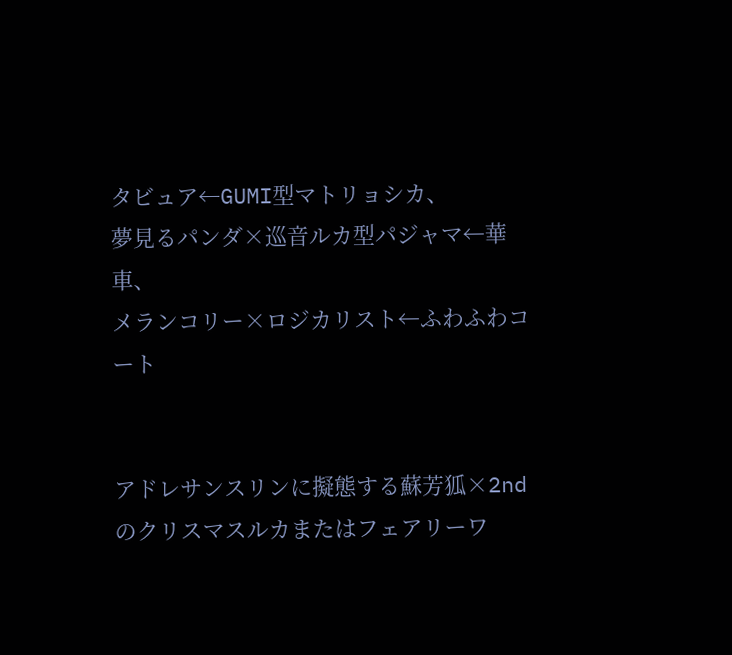タビュア←GUMI型マトリョシカ、
夢見るパンダ×巡音ルカ型パジャマ←華車、
メランコリー×ロジカリスト←ふわふわコート


アドレサンスリンに擬態する蘇芳狐×2ndのクリスマスルカまたはフェアリーワ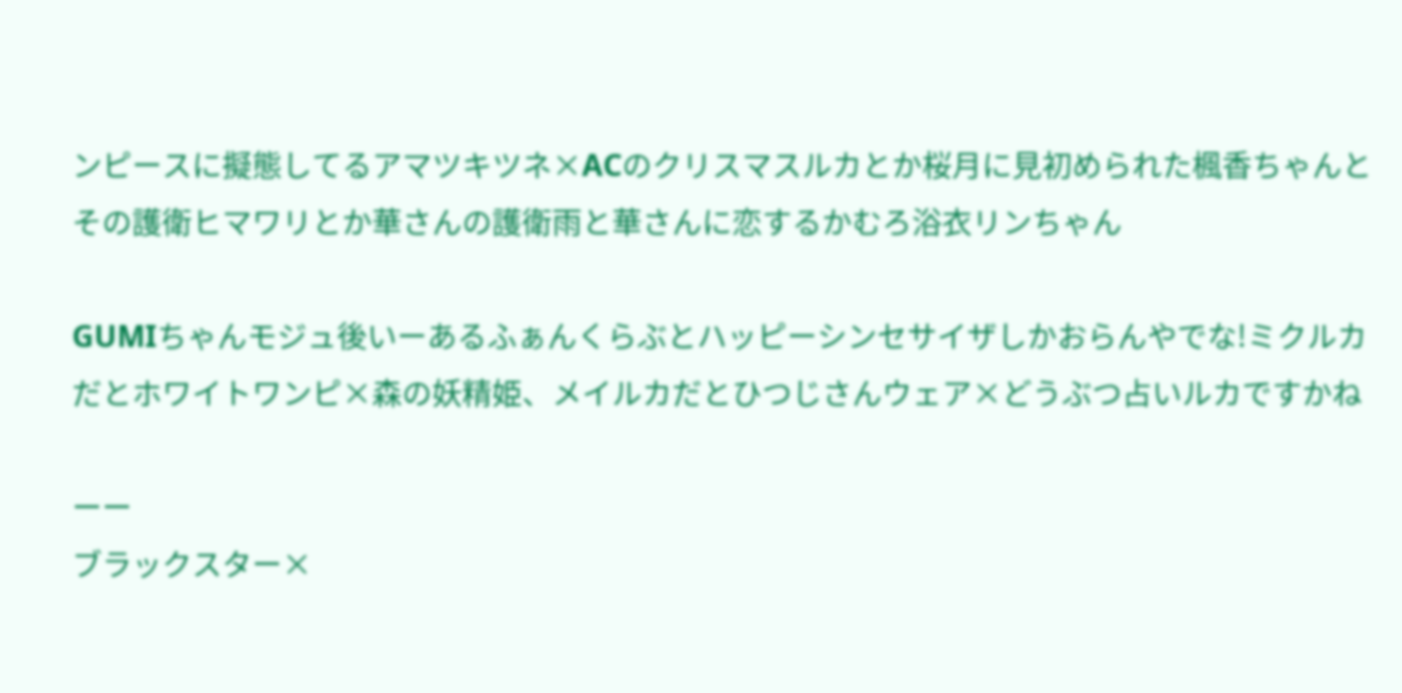ンピースに擬態してるアマツキツネ×ACのクリスマスルカとか桜月に見初められた楓香ちゃんとその護衛ヒマワリとか華さんの護衛雨と華さんに恋するかむろ浴衣リンちゃん

GUMIちゃんモジュ後いーあるふぁんくらぶとハッピーシンセサイザしかおらんやでな!ミクルカだとホワイトワンピ×森の妖精姫、メイルカだとひつじさんウェア×どうぶつ占いルカですかね

ーー
ブラックスター×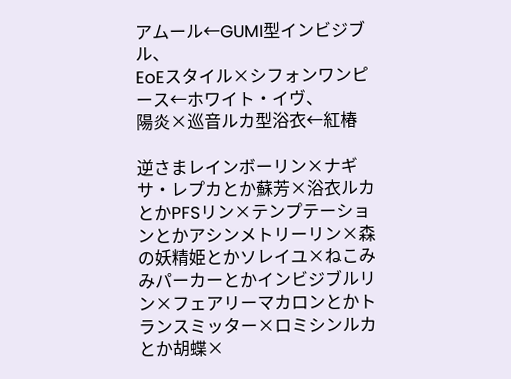アムール←GUMI型インビジブル、
EoEスタイル×シフォンワンピース←ホワイト・イヴ、
陽炎×巡音ルカ型浴衣←紅椿

逆さまレインボーリン×ナギサ・レプカとか蘇芳×浴衣ルカとかPFSリン×テンプテーションとかアシンメトリーリン×森の妖精姫とかソレイユ×ねこみみパーカーとかインビジブルリン×フェアリーマカロンとかトランスミッター×ロミシンルカとか胡蝶×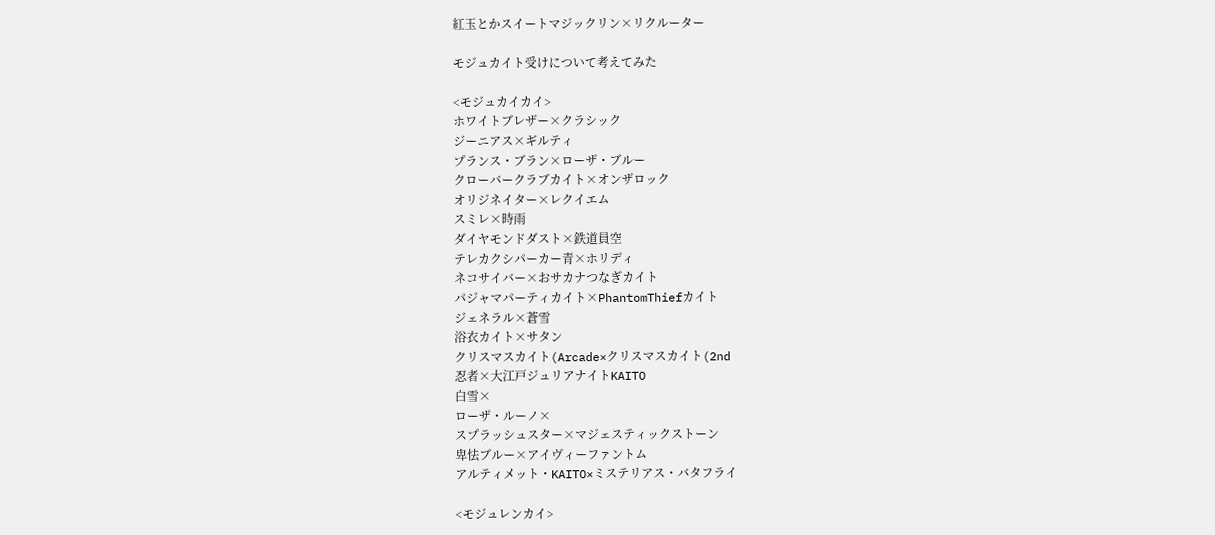紅玉とかスイートマジックリン×リクルーター

モジュカイト受けについて考えてみた

<モジュカイカイ>
ホワイトブレザー×クラシック
ジーニアス×ギルティ
プランス・ブラン×ローザ・ブルー
クローバークラブカイト×オンザロック
オリジネイター×レクイエム
スミレ×時雨
ダイヤモンドダスト×鉄道員空
テレカクシパーカー青×ホリディ
ネコサイバー×おサカナつなぎカイト
パジャマパーティカイト×PhantomThiefカイト
ジェネラル×蒼雪
浴衣カイト×サタン
クリスマスカイト(Arcade×クリスマスカイト(2nd
忍者×大江戸ジュリアナイトKAITO
白雪×
ローザ・ルーノ×
スプラッシュスター×マジェスティックストーン
卑怯ブルー×アイヴィーファントム
アルティメット・KAITO×ミステリアス・バタフライ

<モジュレンカイ>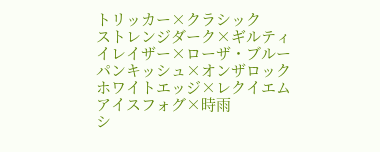トリッカー×クラシック
ストレンジダーク×ギルティ
イレイザー×ローザ・ブルー
パンキッシュ×オンザロック
ホワイトエッジ×レクイエム
アイスフォグ×時雨
シ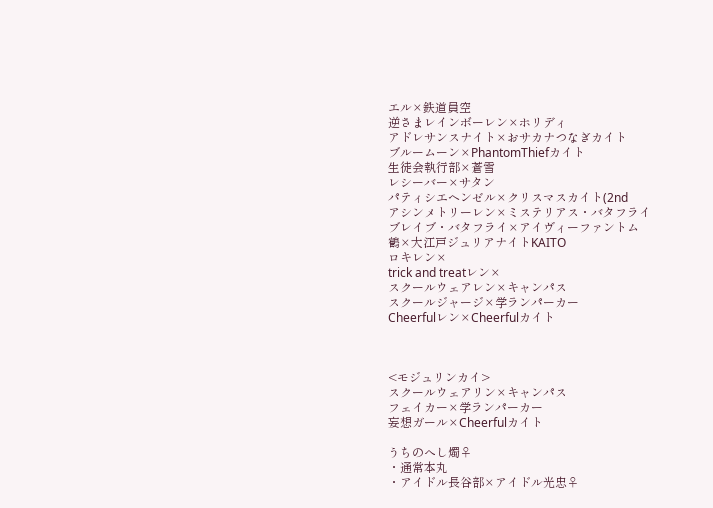エル×鉄道員空
逆さまレインボーレン×ホリディ
アドレサンスナイト×おサカナつなぎカイト
ブルームーン×PhantomThiefカイト
生徒会執行部×蒼雪
レシーバー×サタン
パティシエヘンゼル×クリスマスカイト(2nd
アシンメトリーレン×ミステリアス・バタフライ
ブレイブ・バタフライ×アイヴィーファントム
鶴×大江戸ジュリアナイトKAITO
ロキレン×
trick and treatレン×
スクールウェアレン×キャンパス
スクールジャージ×学ランパーカー
Cheerfulレン×Cheerfulカイト



<モジュリンカイ>
スクールウェアリン×キャンパス
フェイカー×学ランパーカー
妄想ガール×Cheerfulカイト

うちのへし燭♀
・通常本丸
・アイドル長谷部×アイドル光忠♀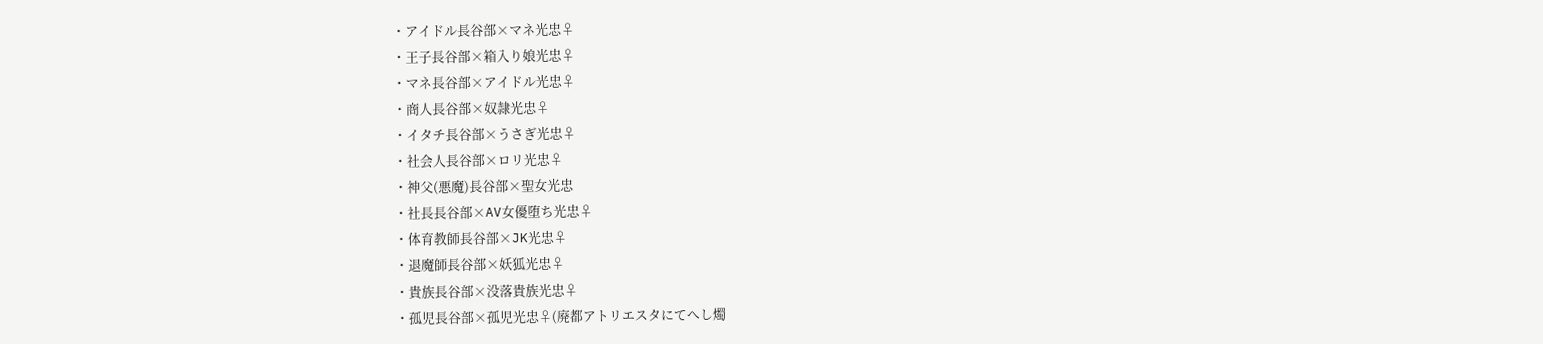・アイドル長谷部×マネ光忠♀
・王子長谷部×箱入り娘光忠♀
・マネ長谷部×アイドル光忠♀
・商人長谷部×奴隷光忠♀
・イタチ長谷部×うさぎ光忠♀
・社会人長谷部×ロリ光忠♀
・神父(悪魔)長谷部×聖女光忠
・社長長谷部×AV女優堕ち光忠♀
・体育教師長谷部×JK光忠♀
・退魔師長谷部×妖狐光忠♀
・貴族長谷部×没落貴族光忠♀
・孤児長谷部×孤児光忠♀(廃都アトリエスタにてへし燭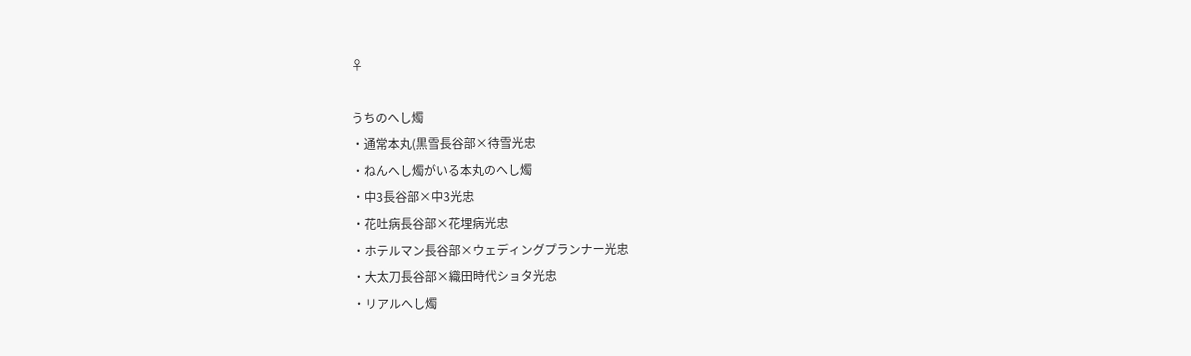♀

うちのへし燭
・通常本丸(黒雪長谷部×待雪光忠
・ねんへし燭がいる本丸のへし燭
・中3長谷部×中3光忠
・花吐病長谷部×花埋病光忠
・ホテルマン長谷部×ウェディングプランナー光忠
・大太刀長谷部×織田時代ショタ光忠
・リアルへし燭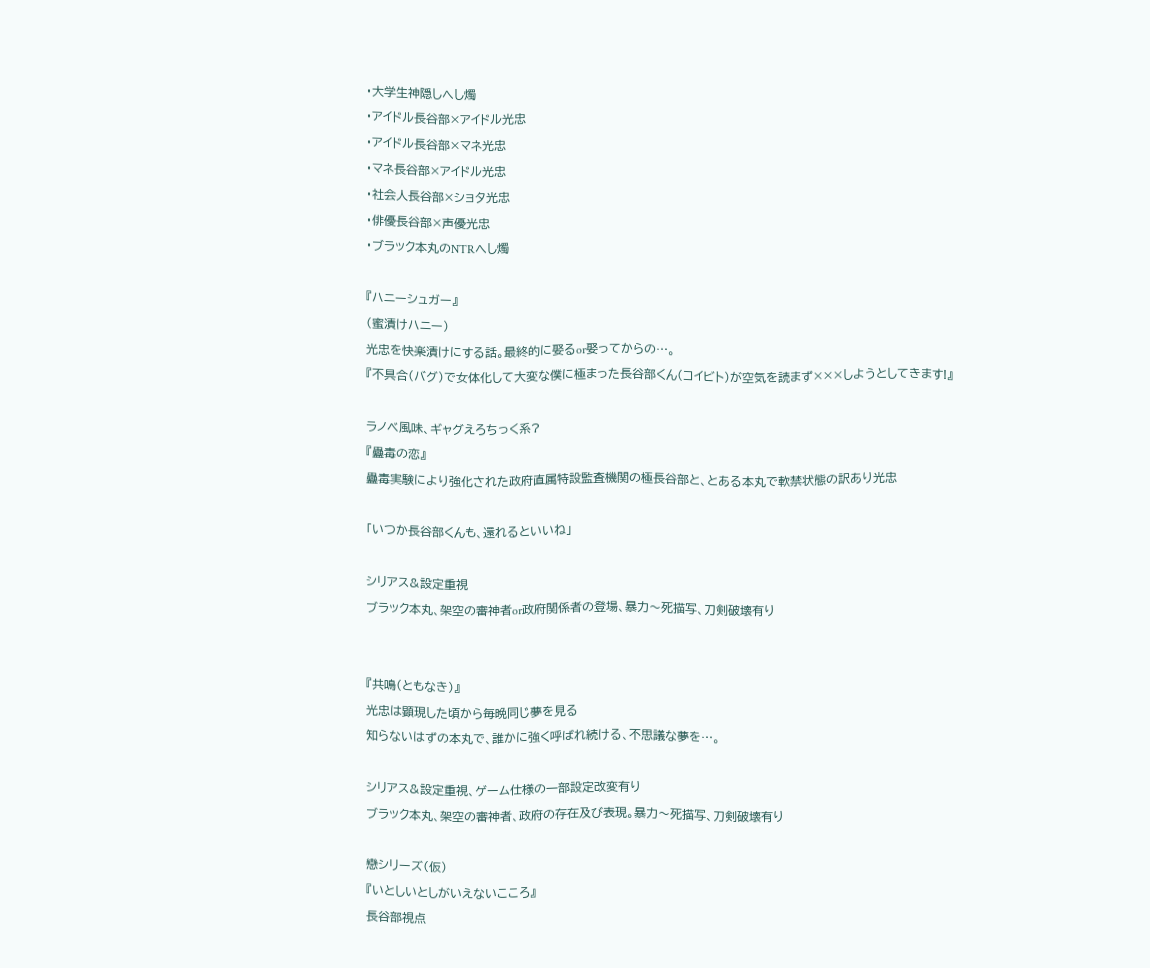・大学生神隠しへし燭
・アイドル長谷部×アイドル光忠
・アイドル長谷部×マネ光忠
・マネ長谷部×アイドル光忠
・社会人長谷部×ショタ光忠
・俳優長谷部×声優光忠
・ブラック本丸のNTRへし燭

『ハニーシュガー』
(蜜漬けハニー)
光忠を快楽漬けにする話。最終的に娶るor娶ってからの…。
『不具合(バグ)で女体化して大変な僕に極まった長谷部くん(コイビト)が空気を読まず×××しようとしてきます!』

ラノベ風味、ギャグえろちっく系?
『蠱毒の恋』
蠱毒実験により強化された政府直属特設監査機関の極長谷部と、とある本丸で軟禁状態の訳あり光忠

「いつか長谷部くんも、還れるといいね」

シリアス&設定重視
ブラック本丸、架空の審神者or政府関係者の登場、暴力〜死描写、刀剣破壊有り


『共鳴(ともなき)』
光忠は顕現した頃から毎晩同じ夢を見る
知らないはずの本丸で、誰かに強く呼ばれ続ける、不思議な夢を…。

シリアス&設定重視、ゲーム仕様の一部設定改変有り
ブラック本丸、架空の審神者、政府の存在及び表現。暴力〜死描写、刀剣破壊有り

戀シリーズ(仮)
『いとしいとしがいえないこころ』
長谷部視点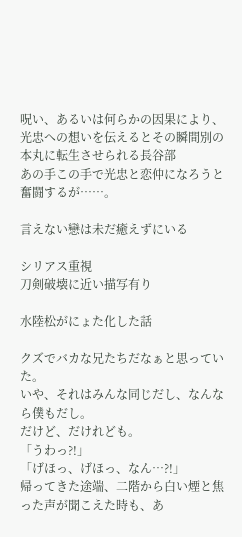呪い、あるいは何らかの因果により、光忠への想いを伝えるとその瞬間別の本丸に転生させられる長谷部
あの手この手で光忠と恋仲になろうと奮闘するが……。

言えない戀は未だ癒えずにいる

シリアス重視
刀剣破壊に近い描写有り

水陸松がにょた化した話

クズでバカな兄たちだなぁと思っていた。
いや、それはみんな同じだし、なんなら僕もだし。
だけど、だけれども。
「うわっ?!」
「げほっ、げほっ、なん…?!」
帰ってきた途端、二階から白い煙と焦った声が聞こえた時も、あ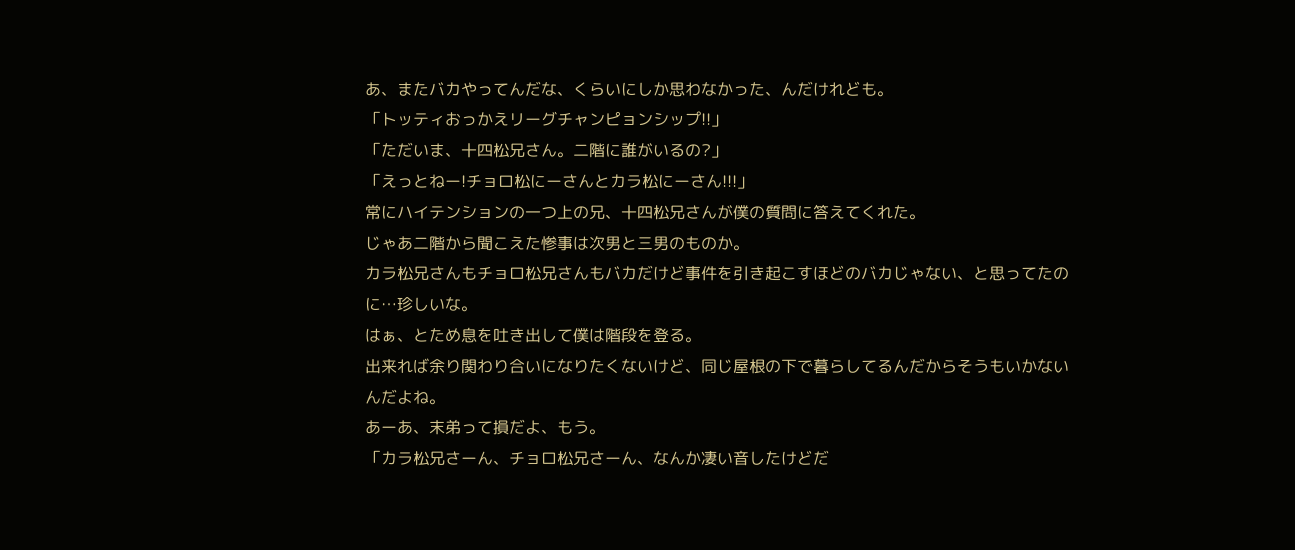あ、またバカやってんだな、くらいにしか思わなかった、んだけれども。
「トッティおっかえリーグチャンピョンシップ!!」
「ただいま、十四松兄さん。二階に誰がいるの?」
「えっとねー!チョロ松にーさんとカラ松にーさん!!!」
常にハイテンションの一つ上の兄、十四松兄さんが僕の質問に答えてくれた。
じゃあ二階から聞こえた惨事は次男と三男のものか。
カラ松兄さんもチョロ松兄さんもバカだけど事件を引き起こすほどのバカじゃない、と思ってたのに…珍しいな。
はぁ、とため息を吐き出して僕は階段を登る。
出来れば余り関わり合いになりたくないけど、同じ屋根の下で暮らしてるんだからそうもいかないんだよね。
あーあ、末弟って損だよ、もう。
「カラ松兄さーん、チョロ松兄さーん、なんか凄い音したけどだ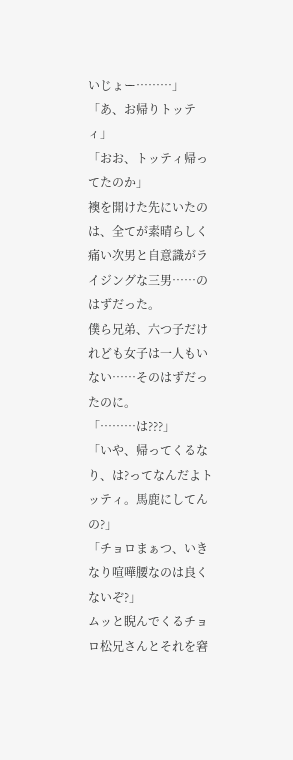いじょー………」
「あ、お帰りトッティ」
「おお、トッティ帰ってたのか」
襖を開けた先にいたのは、全てが素晴らしく痛い次男と自意識がライジングな三男……のはずだった。
僕ら兄弟、六つ子だけれども女子は一人もいない……そのはずだったのに。
「………は???」
「いや、帰ってくるなり、は?ってなんだよトッティ。馬鹿にしてんの?」
「チョロまぁつ、いきなり喧嘩腰なのは良くないぞ?」
ムッと睨んでくるチョロ松兄さんとそれを窘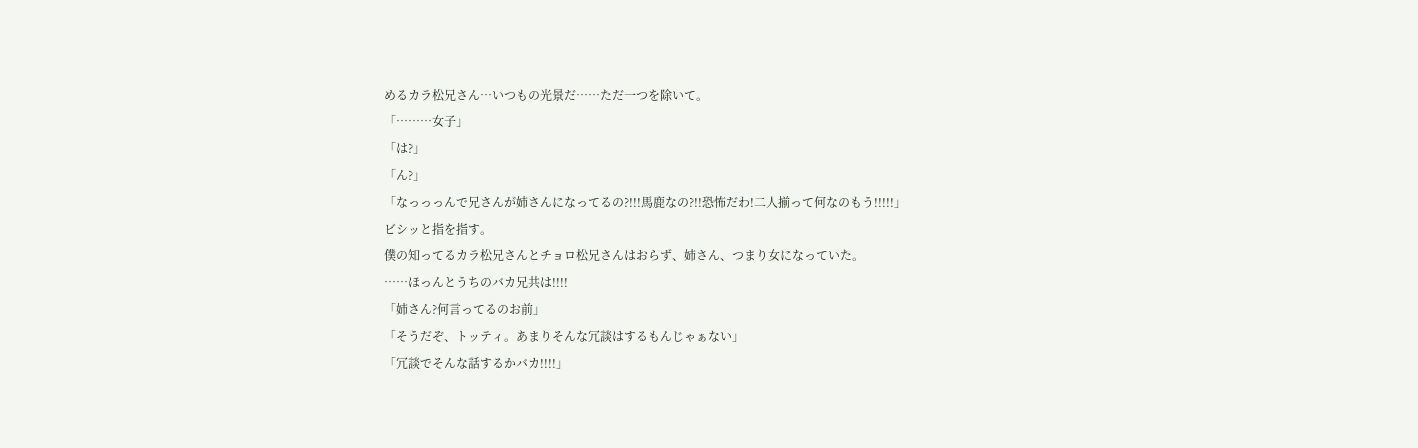めるカラ松兄さん…いつもの光景だ……ただ一つを除いて。
「………女子」
「は?」
「ん?」
「なっっっんで兄さんが姉さんになってるの?!!!馬鹿なの?!!恐怖だわ!二人揃って何なのもう!!!!!」
ビシッと指を指す。
僕の知ってるカラ松兄さんとチョロ松兄さんはおらず、姉さん、つまり女になっていた。
……ほっんとうちのバカ兄共は!!!!
「姉さん?何言ってるのお前」
「そうだぞ、トッティ。あまりそんな冗談はするもんじゃぁない」
「冗談でそんな話するかバカ!!!!」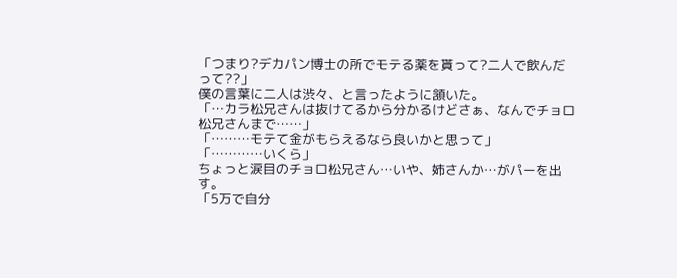「つまり?デカパン博士の所でモテる薬を貰って?二人で飲んだって??」
僕の言葉に二人は渋々、と言ったように頷いた。
「…カラ松兄さんは抜けてるから分かるけどさぁ、なんでチョロ松兄さんまで……」
「………モテて金がもらえるなら良いかと思って」
「…………いくら」
ちょっと涙目のチョロ松兄さん…いや、姉さんか…がパーを出す。
「5万で自分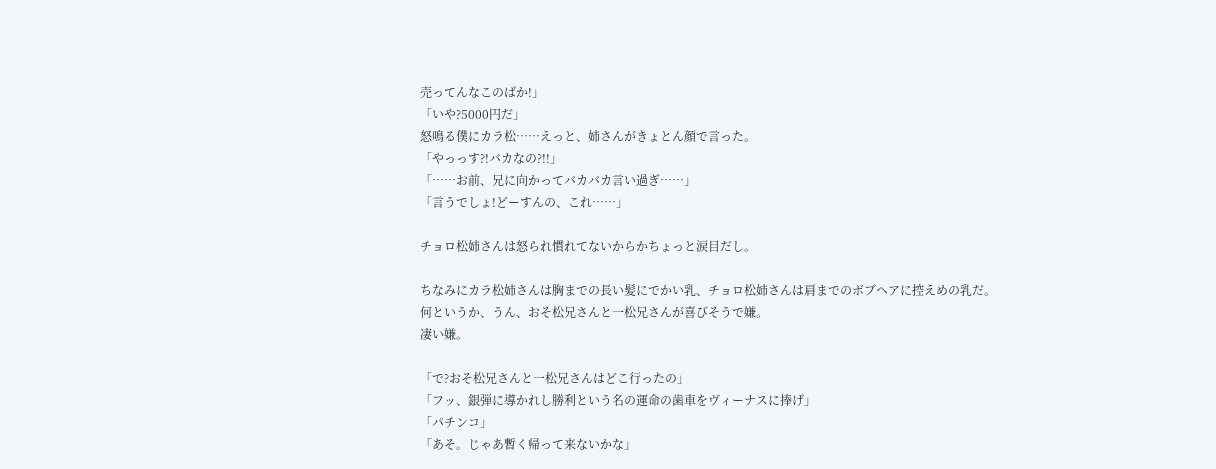売ってんなこのばか!」
「いや?5000円だ」
怒鳴る僕にカラ松……えっと、姉さんがきょとん顔で言った。
「やっっす?!バカなの?!!」
「……お前、兄に向かってバカバカ言い過ぎ……」
「言うでしょ!どーすんの、これ……」

チョロ松姉さんは怒られ慣れてないからかちょっと涙目だし。

ちなみにカラ松姉さんは胸までの長い髪にでかい乳、チョロ松姉さんは肩までのボブヘアに控えめの乳だ。
何というか、うん、おそ松兄さんと一松兄さんが喜びそうで嫌。
凄い嫌。

「で?おそ松兄さんと一松兄さんはどこ行ったの」
「フッ、銀弾に導かれし勝利という名の運命の歯車をヴィーナスに捧げ」
「パチンコ」
「あそ。じゃあ暫く帰って来ないかな」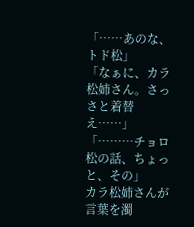「……あのな、トド松」
「なぁに、カラ松姉さん。さっさと着替え……」
「………チョロ松の話、ちょっと、その」
カラ松姉さんが言葉を濁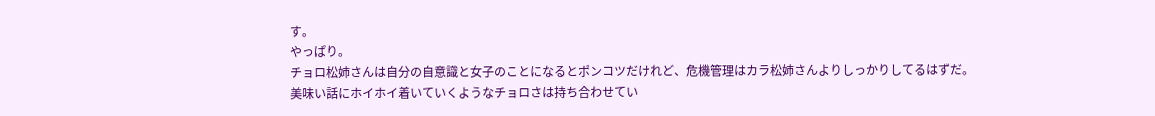す。
やっぱり。
チョロ松姉さんは自分の自意識と女子のことになるとポンコツだけれど、危機管理はカラ松姉さんよりしっかりしてるはずだ。
美味い話にホイホイ着いていくようなチョロさは持ち合わせてい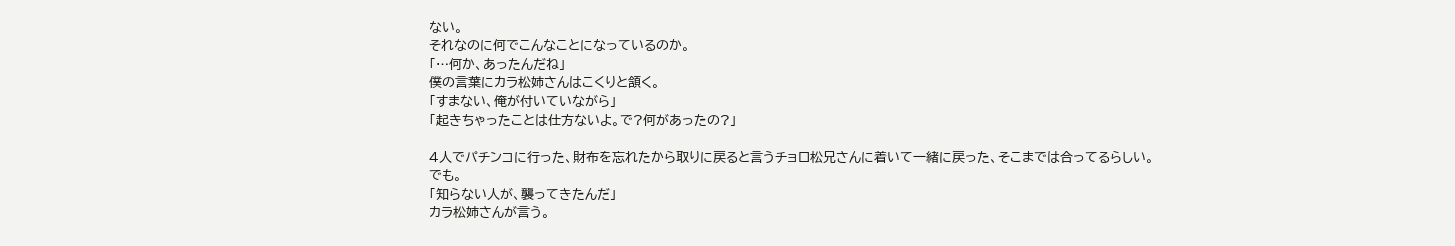ない。
それなのに何でこんなことになっているのか。
「…何か、あったんだね」
僕の言葉にカラ松姉さんはこくりと頷く。
「すまない、俺が付いていながら」
「起きちゃったことは仕方ないよ。で?何があったの?」

4人でパチンコに行った、財布を忘れたから取りに戻ると言うチョロ松兄さんに着いて一緒に戻った、そこまでは合ってるらしい。
でも。
「知らない人が、襲ってきたんだ」
カラ松姉さんが言う。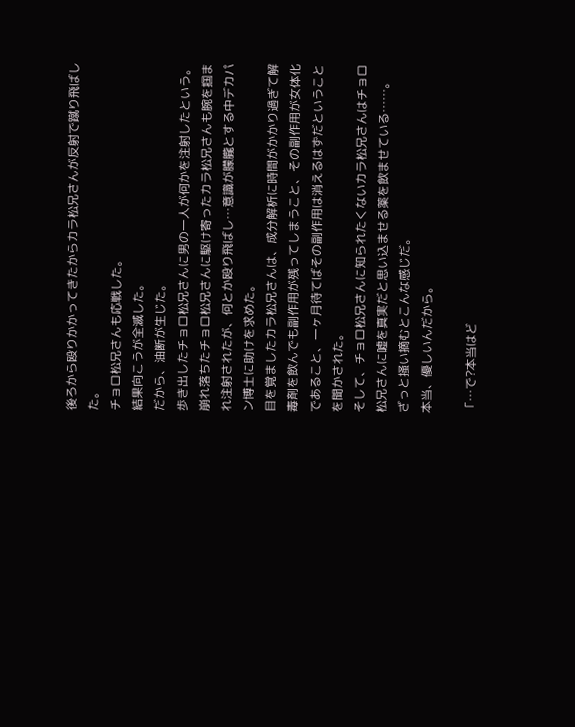後ろから殴りかかってきたからカラ松兄さんが反射で蹴り飛ばした。
チョロ松兄さんも応戦した。
結果向こうが全滅した。
だから、油断が生じた。
歩き出したチョロ松兄さんに男の一人が何かを注射したという。
崩れ落ちたチョロ松兄さんに駆け寄ったカラ松兄さんも腕を掴まれ注射されたが、何とか殴り飛ばし…意識が朦朧とする中デカパン博士に助けを求めた。
目を覚ましたカラ松兄さんは、成分解析に時間がかかり過ぎて解毒剤を飲んでも副作用が残ってしまうこと、その副作用が女体化であること、一ヶ月待てばその副作用は消えるはずだということを聞かされた。
そして、チョロ松兄さんに知られたくないカラ松兄さんはチョロ松兄さんに嘘を真実だと思い込ませる薬を飲ませている……。
ざっと掻い摘むとこんな感じだ。
本当、優しいんだから。

「…で?本当はど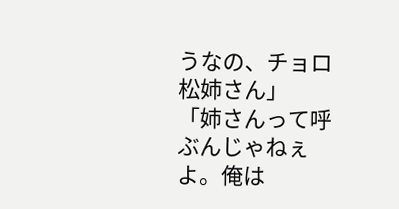うなの、チョロ松姉さん」
「姉さんって呼ぶんじゃねぇよ。俺は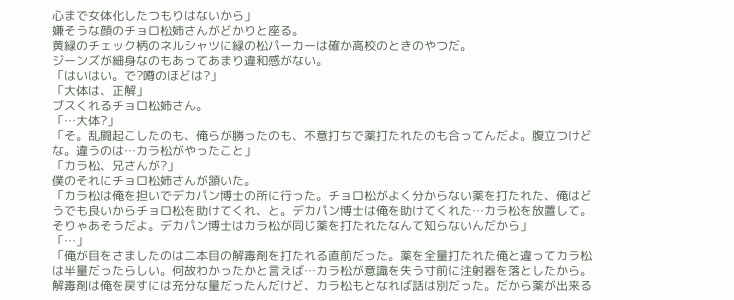心まで女体化したつもりはないから」
嫌そうな顔のチョロ松姉さんがどかりと座る。
黄緑のチェック柄のネルシャツに緑の松パーカーは確か高校のときのやつだ。
ジーンズが細身なのもあってあまり違和感がない。
「はいはい。で?噂のほどは?」
「大体は、正解」
ブスくれるチョロ松姉さん。
「…大体?」
「そ。乱闘起こしたのも、俺らが勝ったのも、不意打ちで薬打たれたのも合ってんだよ。腹立つけどな。違うのは…カラ松がやったこと」
「カラ松、兄さんが?」
僕のそれにチョロ松姉さんが頷いた。
「カラ松は俺を担いでデカパン博士の所に行った。チョロ松がよく分からない薬を打たれた、俺はどうでも良いからチョロ松を助けてくれ、と。デカパン博士は俺を助けてくれた…カラ松を放置して。そりゃあそうだよ。デカパン博士はカラ松が同じ薬を打たれたなんて知らないんだから」
「…」
「俺が目をさましたのは二本目の解毒剤を打たれる直前だった。薬を全量打たれた俺と違ってカラ松は半量だったらしい。何故わかったかと言えば…カラ松が意識を失う寸前に注射器を落としたから。解毒剤は俺を戻すには充分な量だったんだけど、カラ松もとなれば話は別だった。だから薬が出来る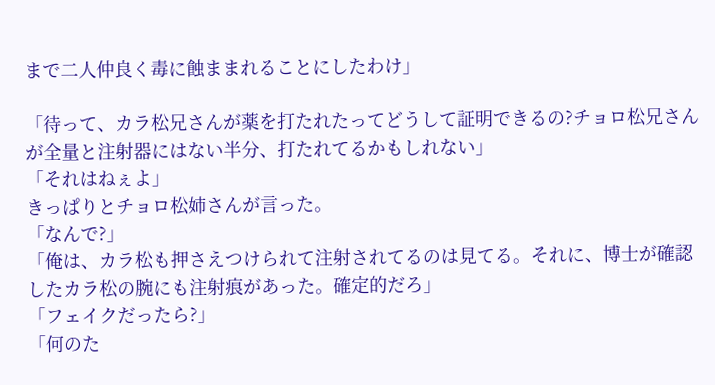まで二人仲良く毒に蝕ままれることにしたわけ」

「待って、カラ松兄さんが薬を打たれたってどうして証明できるの?チョロ松兄さんが全量と注射器にはない半分、打たれてるかもしれない」
「それはねぇよ」
きっぱりとチョロ松姉さんが言った。
「なんで?」
「俺は、カラ松も押さえつけられて注射されてるのは見てる。それに、博士が確認したカラ松の腕にも注射痕があった。確定的だろ」
「フェイクだったら?」
「何のた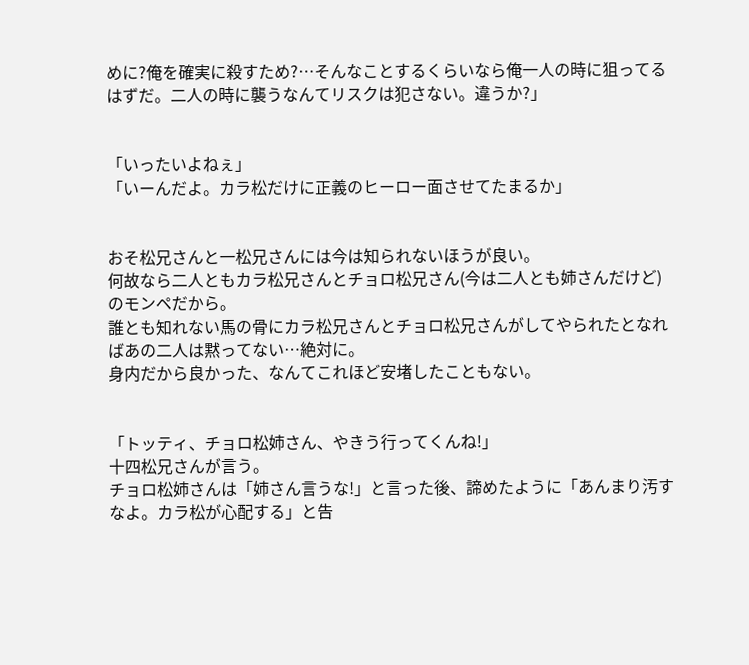めに?俺を確実に殺すため?…そんなことするくらいなら俺一人の時に狙ってるはずだ。二人の時に襲うなんてリスクは犯さない。違うか?」


「いったいよねぇ」
「いーんだよ。カラ松だけに正義のヒーロー面させてたまるか」


おそ松兄さんと一松兄さんには今は知られないほうが良い。
何故なら二人ともカラ松兄さんとチョロ松兄さん(今は二人とも姉さんだけど)のモンペだから。
誰とも知れない馬の骨にカラ松兄さんとチョロ松兄さんがしてやられたとなればあの二人は黙ってない…絶対に。
身内だから良かった、なんてこれほど安堵したこともない。


「トッティ、チョロ松姉さん、やきう行ってくんね!」
十四松兄さんが言う。
チョロ松姉さんは「姉さん言うな!」と言った後、諦めたように「あんまり汚すなよ。カラ松が心配する」と告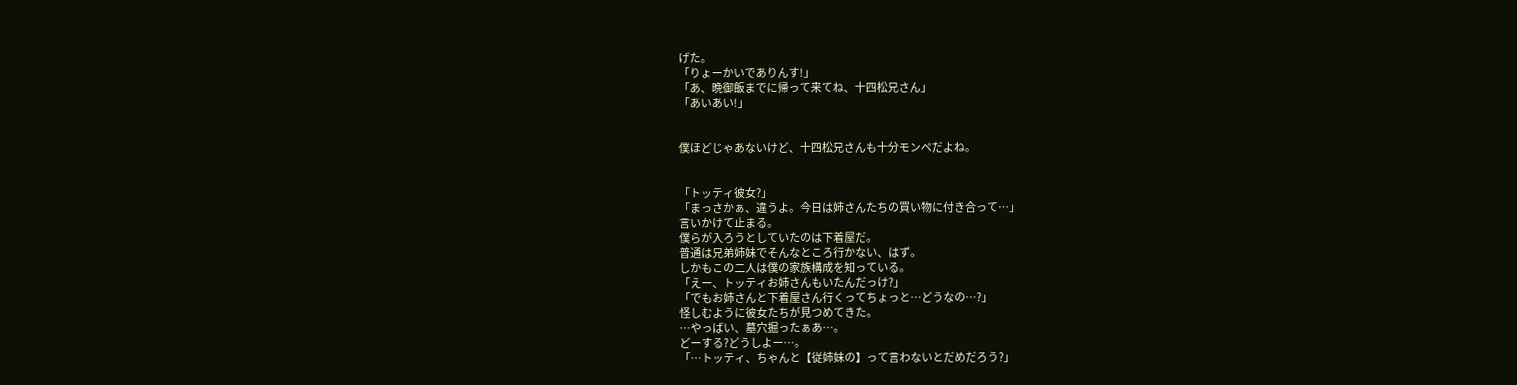げた。
「りょーかいでありんす!」
「あ、晩御飯までに帰って来てね、十四松兄さん」
「あいあい!」


僕ほどじゃあないけど、十四松兄さんも十分モンペだよね。


「トッティ彼女?」
「まっさかぁ、違うよ。今日は姉さんたちの買い物に付き合って…」
言いかけて止まる。
僕らが入ろうとしていたのは下着屋だ。
普通は兄弟姉妹でそんなところ行かない、はず。
しかもこの二人は僕の家族構成を知っている。
「えー、トッティお姉さんもいたんだっけ?」
「でもお姉さんと下着屋さん行くってちょっと…どうなの…?」
怪しむように彼女たちが見つめてきた。
…やっばい、墓穴掘ったぁあ…。
どーする?どうしよー…。
「…トッティ、ちゃんと【従姉妹の】って言わないとだめだろう?」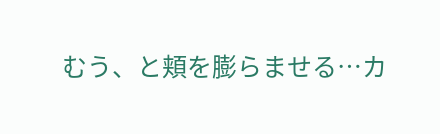むう、と頬を膨らませる…カ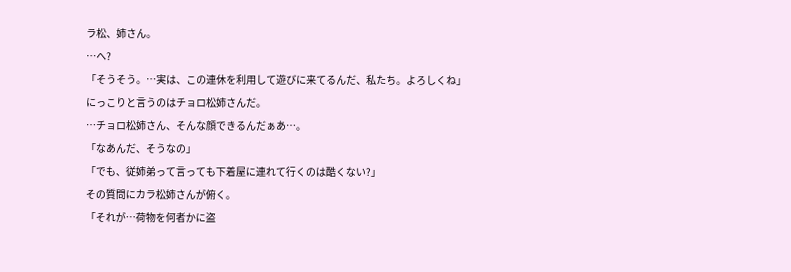ラ松、姉さん。
…へ?
「そうそう。…実は、この連休を利用して遊びに来てるんだ、私たち。よろしくね」
にっこりと言うのはチョロ松姉さんだ。
…チョロ松姉さん、そんな顔できるんだぁあ…。
「なあんだ、そうなの」
「でも、従姉弟って言っても下着屋に連れて行くのは酷くない?」
その質問にカラ松姉さんが俯く。
「それが…荷物を何者かに盗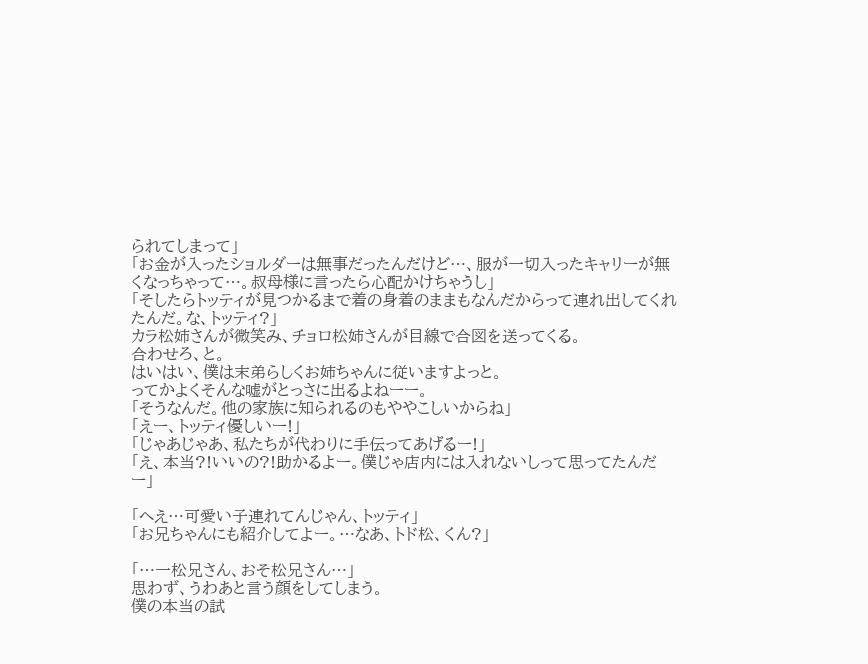られてしまって」
「お金が入ったショルダーは無事だったんだけど…、服が一切入ったキャリーが無くなっちゃって…。叔母様に言ったら心配かけちゃうし」
「そしたらトッティが見つかるまで着の身着のままもなんだからって連れ出してくれたんだ。な、トッティ?」
カラ松姉さんが微笑み、チョロ松姉さんが目線で合図を送ってくる。
合わせろ、と。
はいはい、僕は末弟らしくお姉ちゃんに従いますよっと。
ってかよくそんな嘘がとっさに出るよねーー。
「そうなんだ。他の家族に知られるのもややこしいからね」
「えー、トッティ優しいー!」
「じゃあじゃあ、私たちが代わりに手伝ってあげるー!」
「え、本当?!いいの?!助かるよー。僕じゃ店内には入れないしって思ってたんだー」

「へえ…可愛い子連れてんじゃん、トッティ」
「お兄ちゃんにも紹介してよー。…なあ、トド松、くん?」

「…一松兄さん、おそ松兄さん…」
思わず、うわあと言う顔をしてしまう。
僕の本当の試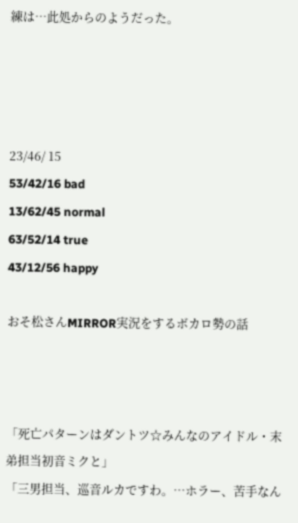練は…此処からのようだった。




23/46/ 15
53/42/16 bad
13/62/45 normal
63/52/14 true
43/12/56 happy

おそ松さんMIRROR実況をするボカロ勢の話



「死亡パターンはダントツ☆みんなのアイドル・末弟担当初音ミクと」
「三男担当、巡音ルカですわ。…ホラー、苦手なん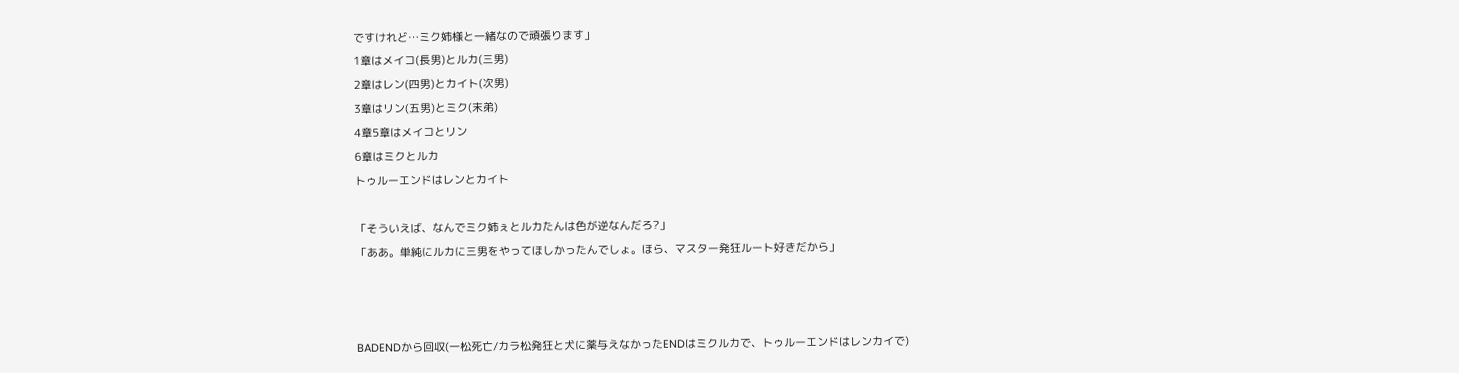ですけれど…ミク姉様と一緒なので頑張ります」
1章はメイコ(長男)とルカ(三男)
2章はレン(四男)とカイト(次男)
3章はリン(五男)とミク(末弟)
4章5章はメイコとリン
6章はミクとルカ
トゥルーエンドはレンとカイト

「そういえば、なんでミク姉ぇとルカたんは色が逆なんだろ?」
「ああ。単純にルカに三男をやってほしかったんでしょ。ほら、マスター発狂ルート好きだから」



BADENDから回収(一松死亡/カラ松発狂と犬に薬与えなかったENDはミクルカで、トゥルーエンドはレンカイで)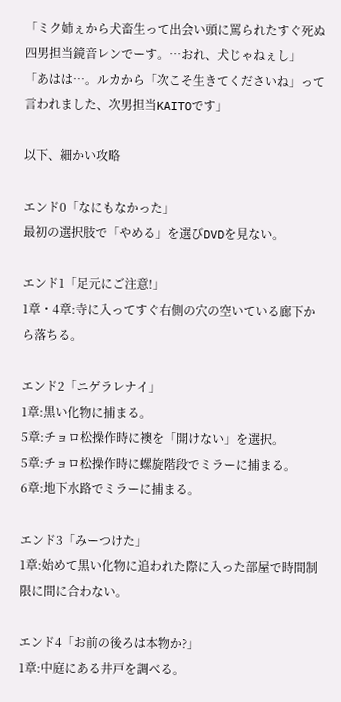「ミク姉ぇから犬畜生って出会い頭に罵られたすぐ死ぬ四男担当鏡音レンでーす。…おれ、犬じゃねぇし」
「あはは…。ルカから「次こそ生きてくださいね」って言われました、次男担当KAITOです」

以下、細かい攻略

エンド0「なにもなかった」
最初の選択肢で「やめる」を選びDVDを見ない。

エンド1「足元にご注意!」
1章・4章:寺に入ってすぐ右側の穴の空いている廊下から落ちる。

エンド2「ニゲラレナイ」
1章:黒い化物に捕まる。
5章:チョロ松操作時に襖を「開けない」を選択。
5章:チョロ松操作時に螺旋階段でミラーに捕まる。
6章:地下水路でミラーに捕まる。

エンド3「みーつけた」
1章:始めて黒い化物に追われた際に入った部屋で時間制限に間に合わない。

エンド4「お前の後ろは本物か?」
1章:中庭にある井戸を調べる。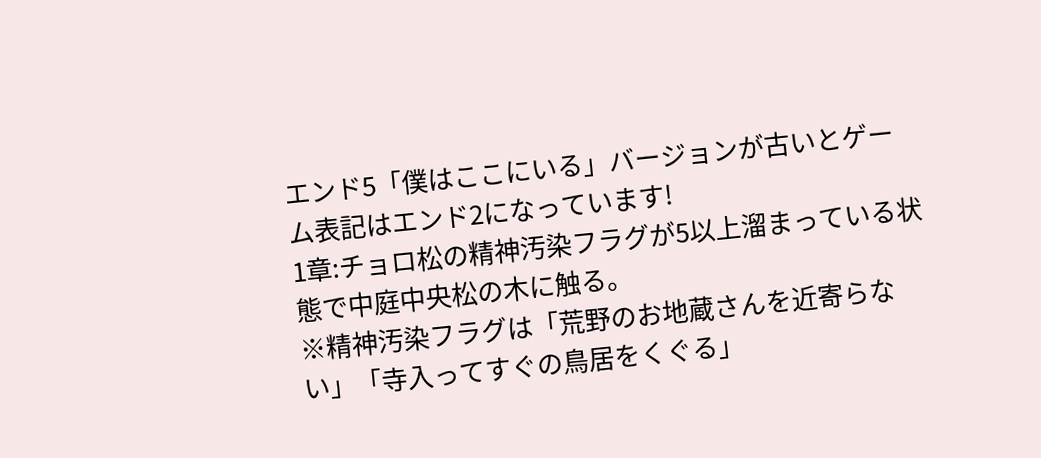エンド5「僕はここにいる」バージョンが古いとゲーム表記はエンド2になっています!
1章:チョロ松の精神汚染フラグが5以上溜まっている状態で中庭中央松の木に触る。
※精神汚染フラグは「荒野のお地蔵さんを近寄らない」「寺入ってすぐの鳥居をくぐる」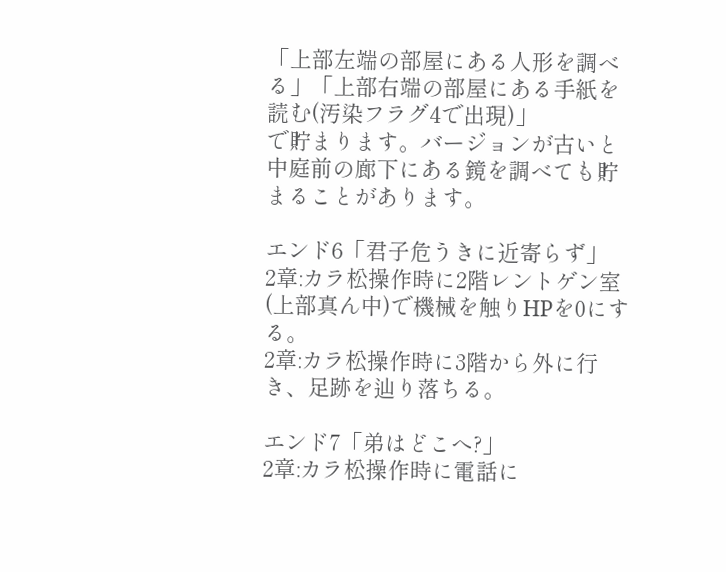「上部左端の部屋にある人形を調べる」「上部右端の部屋にある手紙を読む(汚染フラグ4で出現)」
で貯まります。バージョンが古いと中庭前の廊下にある鏡を調べても貯まることがあります。

エンド6「君子危うきに近寄らず」
2章:カラ松操作時に2階レントゲン室(上部真ん中)で機械を触りHPを0にする。
2章:カラ松操作時に3階から外に行き、足跡を辿り落ちる。

エンド7「弟はどこへ?」
2章:カラ松操作時に電話に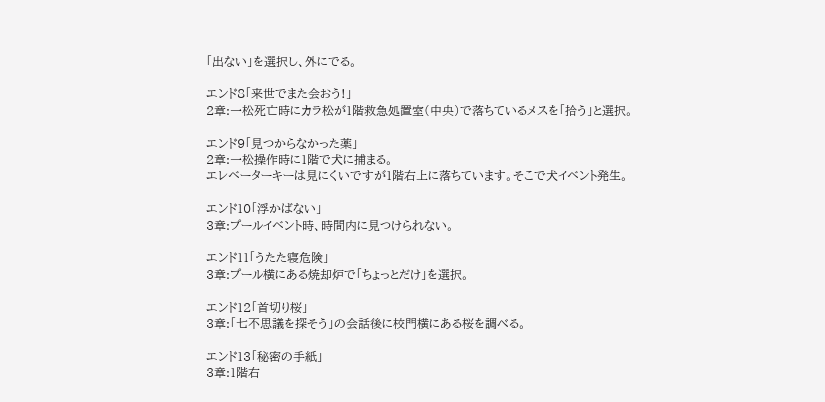「出ない」を選択し、外にでる。

エンド8「来世でまた会おう!」
2章:一松死亡時にカラ松が1階救急処置室(中央)で落ちているメスを「拾う」と選択。

エンド9「見つからなかった薬」
2章:一松操作時に1階で犬に捕まる。
エレベーターキーは見にくいですが1階右上に落ちています。そこで犬イベント発生。

エンド10「浮かばない」
3章:プールイベント時、時間内に見つけられない。

エンド11「うたた寝危険」
3章:プール横にある焼却炉で「ちょっとだけ」を選択。

エンド12「首切り桜」
3章:「七不思議を探そう」の会話後に校門横にある桜を調べる。

エンド13「秘密の手紙」
3章:1階右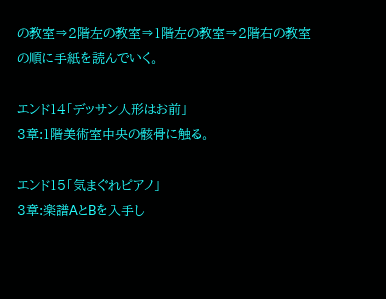の教室⇒2階左の教室⇒1階左の教室⇒2階右の教室の順に手紙を読んでいく。

エンド14「デッサン人形はお前」
3章:1階美術室中央の骸骨に触る。

エンド15「気まぐれピアノ」
3章:楽譜AとBを入手し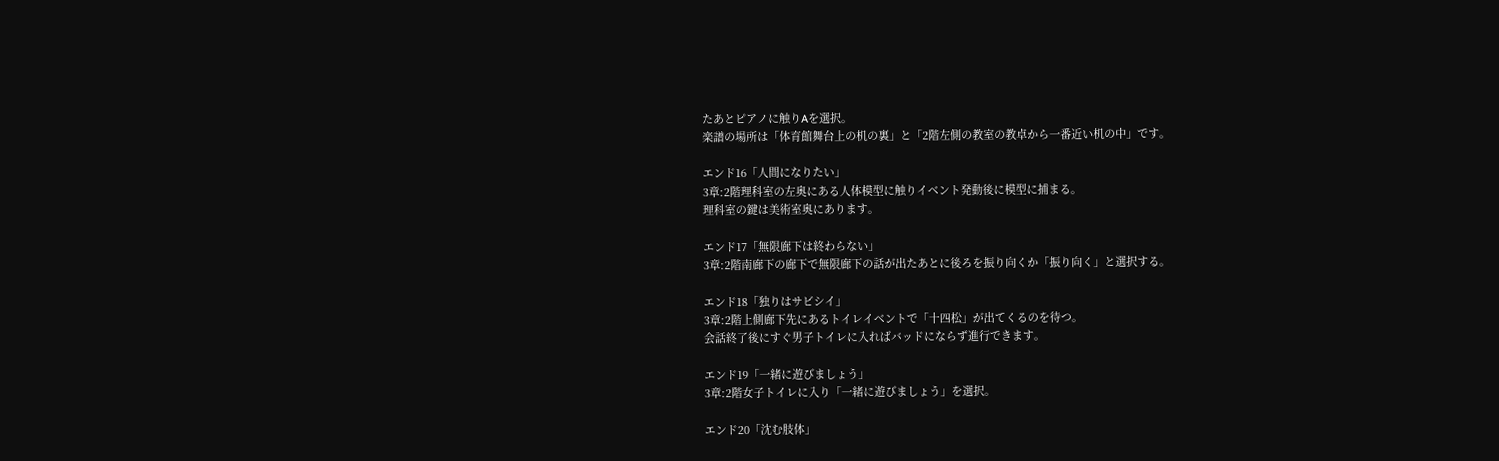たあとピアノに触りAを選択。
楽譜の場所は「体育館舞台上の机の裏」と「2階左側の教室の教卓から一番近い机の中」です。

エンド16「人間になりたい」
3章:2階理科室の左奥にある人体模型に触りイベント発動後に模型に捕まる。
理科室の鍵は美術室奥にあります。

エンド17「無限廊下は終わらない」
3章:2階南廊下の廊下で無限廊下の話が出たあとに後ろを振り向くか「振り向く」と選択する。

エンド18「独りはサビシイ」
3章:2階上側廊下先にあるトイレイベントで「十四松」が出てくるのを待つ。
会話終了後にすぐ男子トイレに入ればバッドにならず進行できます。

エンド19「一緒に遊びましょう」
3章:2階女子トイレに入り「一緒に遊びましょう」を選択。

エンド20「沈む肢体」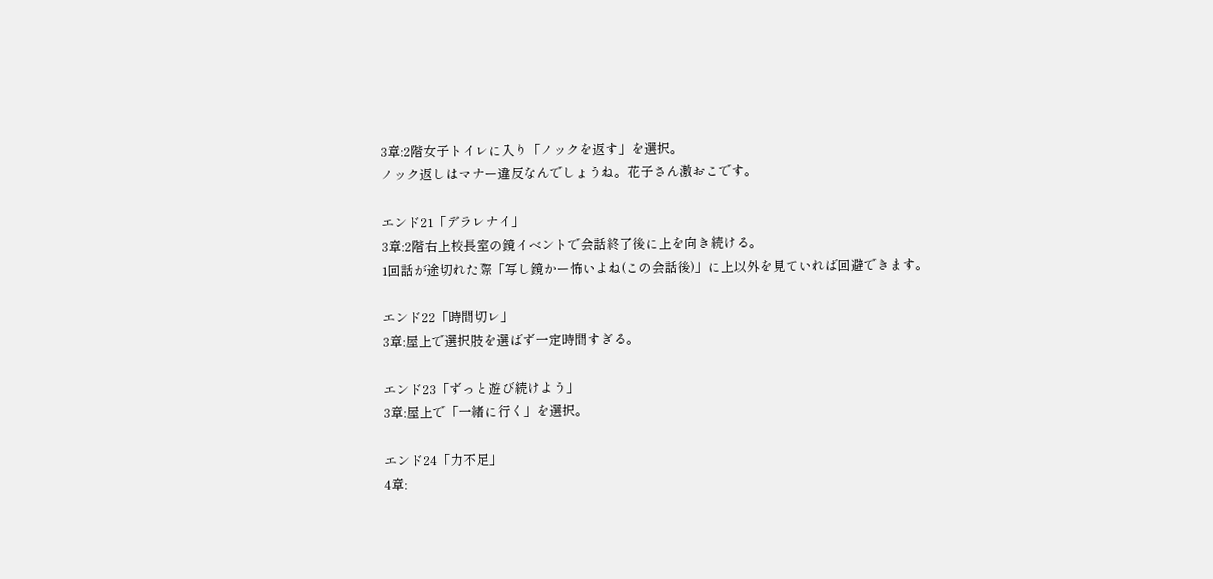3章:2階女子トイレに入り「ノックを返す」を選択。
ノック返しはマナー違反なんでしょうね。花子さん激おこです。

エンド21「デラレナイ」
3章:2階右上校長室の鏡イベントで会話終了後に上を向き続ける。
1回話が途切れた際「写し鏡かー怖いよね(この会話後)」に上以外を見ていれば回避できます。

エンド22「時間切レ」
3章:屋上で選択肢を選ばず一定時間すぎる。

エンド23「ずっと遊び続けよう」
3章:屋上で「一緒に行く」を選択。

エンド24「力不足」
4章: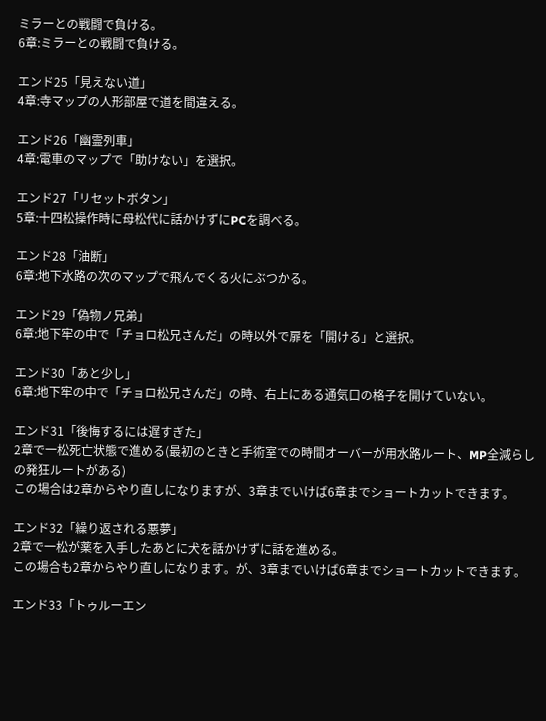ミラーとの戦闘で負ける。
6章:ミラーとの戦闘で負ける。

エンド25「見えない道」
4章:寺マップの人形部屋で道を間違える。

エンド26「幽霊列車」
4章:電車のマップで「助けない」を選択。

エンド27「リセットボタン」
5章:十四松操作時に母松代に話かけずにPCを調べる。

エンド28「油断」
6章:地下水路の次のマップで飛んでくる火にぶつかる。

エンド29「偽物ノ兄弟」
6章:地下牢の中で「チョロ松兄さんだ」の時以外で扉を「開ける」と選択。

エンド30「あと少し」
6章:地下牢の中で「チョロ松兄さんだ」の時、右上にある通気口の格子を開けていない。

エンド31「後悔するには遅すぎた」
2章で一松死亡状態で進める(最初のときと手術室での時間オーバーが用水路ルート、MP全減らしの発狂ルートがある)
この場合は2章からやり直しになりますが、3章までいけば6章までショートカットできます。

エンド32「繰り返される悪夢」
2章で一松が薬を入手したあとに犬を話かけずに話を進める。
この場合も2章からやり直しになります。が、3章までいけば6章までショートカットできます。

エンド33「トゥルーエン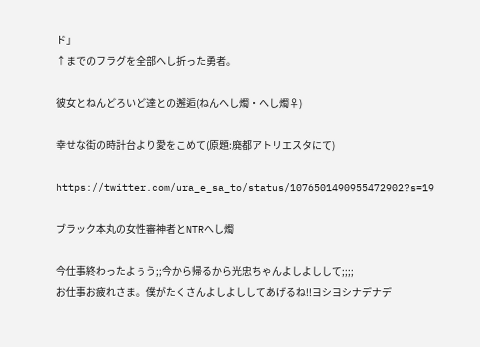ド」
↑までのフラグを全部へし折った勇者。

彼女とねんどろいど達との邂逅(ねんへし燭・へし燭♀)

幸せな街の時計台より愛をこめて(原題:廃都アトリエスタにて)

https://twitter.com/ura_e_sa_to/status/1076501490955472902?s=19

ブラック本丸の女性審神者とNTRへし燭

今仕事終わったよぅう;;今から帰るから光忠ちゃんよしよしして;;;;
お仕事お疲れさま。僕がたくさんよしよししてあげるね!!ヨシヨシナデナデ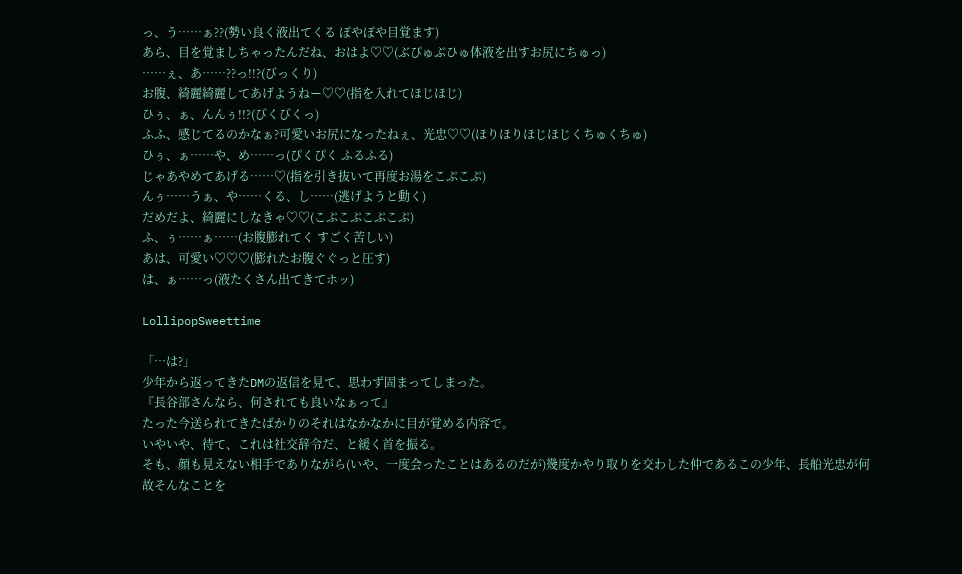っ、う……ぁ??(勢い良く液出てくる ぽやぽや目覚ます)
あら、目を覚ましちゃったんだね、おはよ♡♡(ぶぴゅぶひゅ体液を出すお尻にちゅっ)
……ぇ、あ……??っ!!?(びっくり)
お腹、綺麗綺麗してあげようねー♡♡(指を入れてほじほじ)
ひぅ、ぁ、んんぅ!!?(びくびくっ)
ふふ、感じてるのかなぁ?可愛いお尻になったねぇ、光忠♡♡(ほりほりほじほじくちゅくちゅ)
ひぅ、ぁ……や、め……っ(ぴくぴく ふるふる)
じゃあやめてあげる……♡(指を引き抜いて再度お湯をこぷこぷ)
んぅ……うぁ、や……くる、し……(逃げようと動く)
だめだよ、綺麗にしなきゃ♡♡(こぷこぷこぷこぷ)
ふ、ぅ……ぁ……(お腹膨れてく すごく苦しい)
あは、可愛い♡♡♡(膨れたお腹ぐぐっと圧す)
は、ぁ……っ(液たくさん出てきてホッ)

LollipopSweettime

「…は?」
少年から返ってきたDMの返信を見て、思わず固まってしまった。
『長谷部さんなら、何されても良いなぁって』
たった今送られてきたばかりのそれはなかなかに目が覚める内容で。
いやいや、待て、これは社交辞令だ、と緩く首を振る。
そも、顔も見えない相手でありながら(いや、一度会ったことはあるのだが)幾度かやり取りを交わした仲であるこの少年、長船光忠が何故そんなことを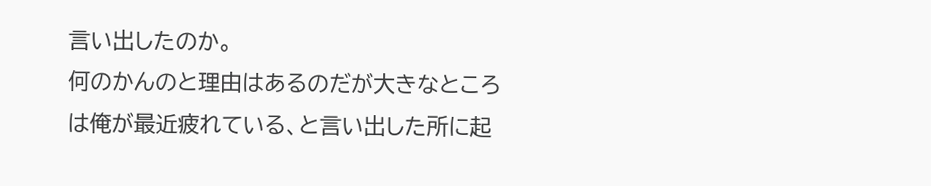言い出したのか。
何のかんのと理由はあるのだが大きなところは俺が最近疲れている、と言い出した所に起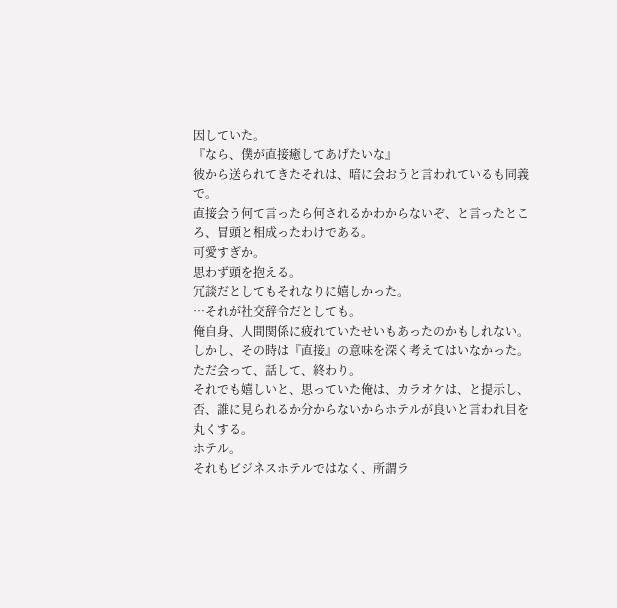因していた。
『なら、僕が直接癒してあげたいな』
彼から送られてきたそれは、暗に会おうと言われているも同義で。
直接会う何て言ったら何されるかわからないぞ、と言ったところ、冒頭と相成ったわけである。
可愛すぎか。
思わず頭を抱える。
冗談だとしてもそれなりに嬉しかった。
…それが社交辞令だとしても。
俺自身、人間関係に疲れていたせいもあったのかもしれない。
しかし、その時は『直接』の意味を深く考えてはいなかった。
ただ会って、話して、終わり。
それでも嬉しいと、思っていた俺は、カラオケは、と提示し、否、誰に見られるか分からないからホテルが良いと言われ目を丸くする。
ホテル。
それもビジネスホテルではなく、所謂ラ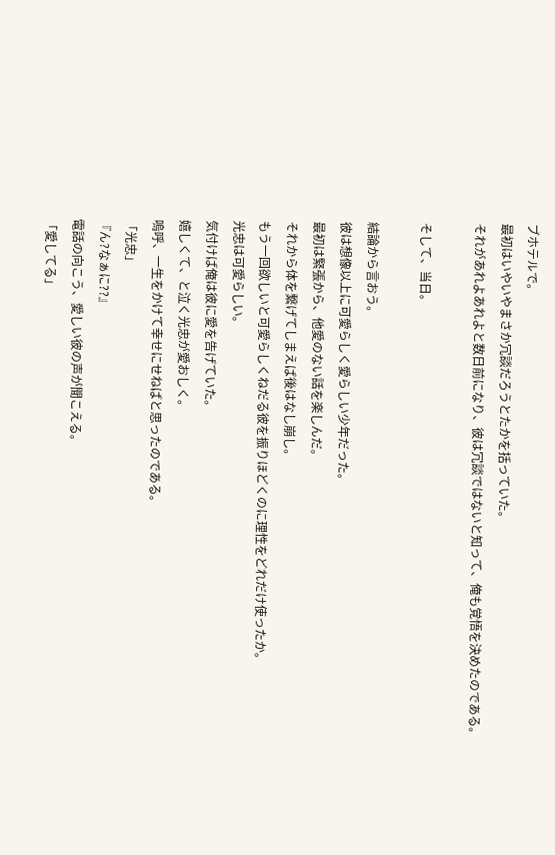ブホテルで。
最初はいやいやまさか冗談だろうとたかを括っていた。
それがあれよあれよと数日前になり、彼は冗談ではないと知って、俺も覚悟を決めたのである。

そして、当日。

結論から言おう。
彼は想像以上に可愛らしく愛らしい少年だった。
最初は緊張から、他愛のない話を楽しんだ。
それから体を繋げてしまえば後はなし崩し。
もう一回欲しいと可愛らしくねだる彼を振りほどくのに理性をどれだけ使ったか。
光忠は可愛らしい。
気付けば俺は彼に愛を告げていた。
嬉しくて、と泣く光忠が愛おしく。
嗚呼、一生をかけて幸せにせねばと思ったのである。
「光忠」
『ん?なぁに??』
電話の向こう、愛しい彼の声が聞こえる。
「愛してる」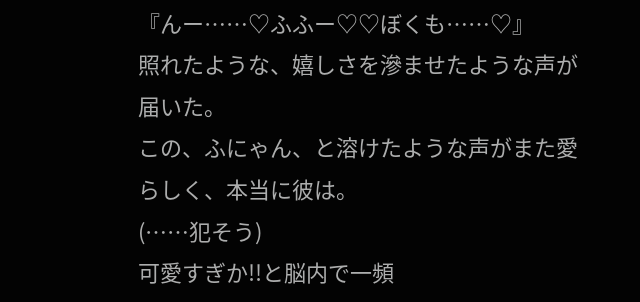『んー……♡ふふー♡♡ぼくも……♡』
照れたような、嬉しさを滲ませたような声が届いた。
この、ふにゃん、と溶けたような声がまた愛らしく、本当に彼は。
(……犯そう)
可愛すぎか!!と脳内で一頻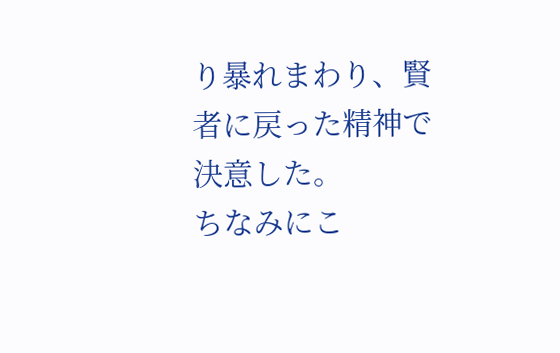り暴れまわり、賢者に戻った精神で決意した。
ちなみにこ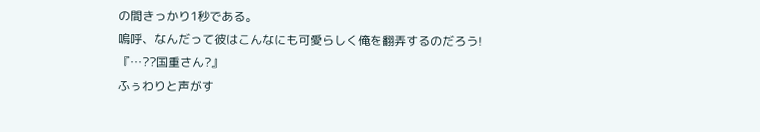の間きっかり1秒である。
嗚呼、なんだって彼はこんなにも可愛らしく俺を翻弄するのだろう!
『…??国重さん?』
ふぅわりと声がす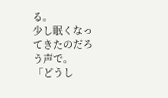る。
少し眠くなってきたのだろう声で。
「どうし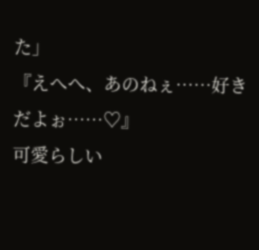た」
『えへへ、あのねぇ……好きだよぉ……♡』
可愛らしい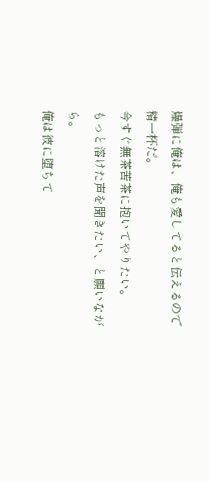爆弾に俺は、俺も愛してると伝えるので精一杯だ。
今すぐ無茶苦茶に抱いてやりたい。
もっと溶けた声を聞きたい、と願いながら。
俺は彼に堕ちて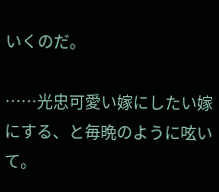いくのだ。

……光忠可愛い嫁にしたい嫁にする、と毎晩のように呟いて。